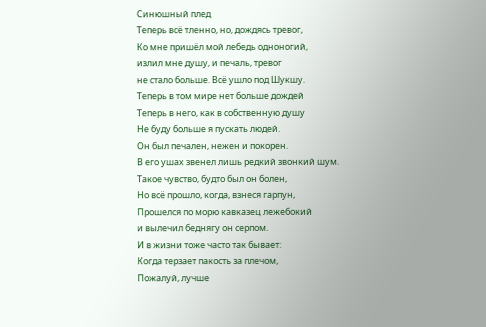Синюшный плед
Теперь всё тленно, но, дождясь тревог,
Ко мне пришёл мой лебедь одноногий,
излил мне душу, и печаль, тревог
не стало больше. Всё ушло под Шукшу.
Теперь в том мире нет больше дождей
Теперь в него, как в собственную душу
Не буду больше я пускать людей.
Он был печален, нежен и покорен.
В его ушах звенел лишь редкий звонкий шум.
Такое чувство, будто был он болен,
Но всё прошло, когда, взнеся гарпун,
Прошелся по морю кавказец лежебокий
и вылечил беднягу он серпом.
И в жизни тоже часто так бывает:
Когда терзает пакость за плечом,
Пожалуй, лучше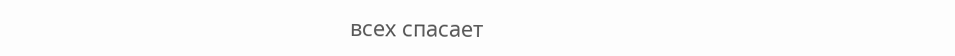всех спасает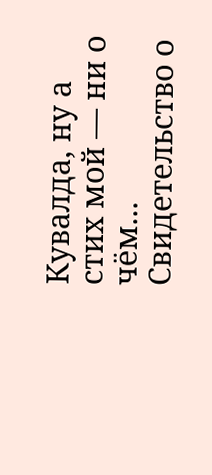Кувалда, ну а стих мой — ни о чём...
Свидетельство о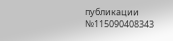публикации №115090408343